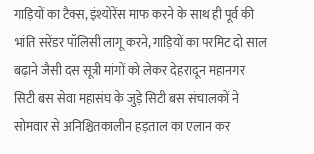गाड़ियों का टैक्स, इंश्योरेंस माफ करने के साथ ही पूर्व की भांति सरेंडर पॉलिसी लागू करने, गाड़ियों का परमिट दो साल बढ़ाने जैसी दस सूत्री मांगों को लेकर देहरादून महानगर सिटी बस सेवा महासंघ के जुड़े सिटी बस संचालकों ने सोमवार से अनिश्चितकालीन हड़ताल का एलान कर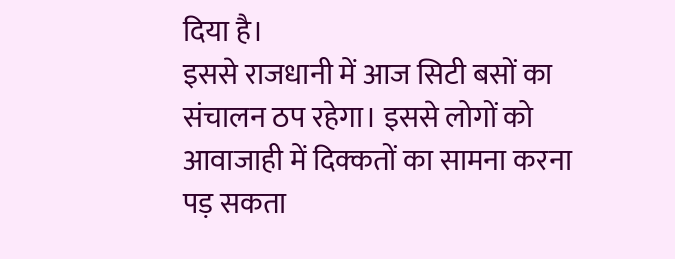दिया है।
इससे राजधानी में आज सिटी बसों का संचालन ठप रहेगा। इससे लोगों को आवाजाही में दिक्कतों का सामना करना पड़ सकता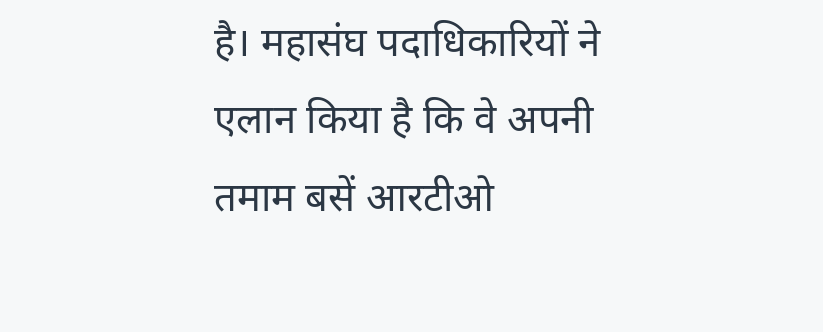है। महासंघ पदाधिकारियों ने एलान किया है कि वे अपनी तमाम बसें आरटीओ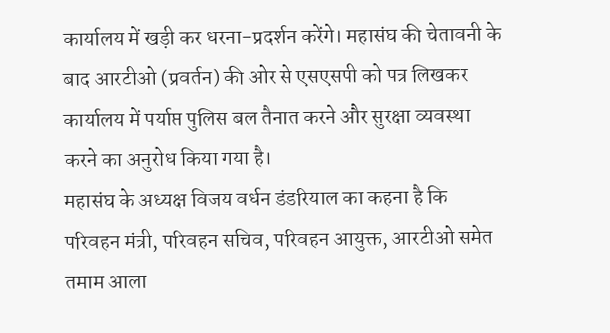कार्यालय में खड़ी कर धरना-प्रदर्शन करेंगे। महासंघ की चेतावनी के बाद आरटीओ (प्रवर्तन) की ओर से एसएसपी को पत्र लिखकर कार्यालय में पर्याप्त पुलिस बल तैनात करने और सुरक्षा व्यवस्था करने का अनुरोध किया गया है।
महासंघ के अध्यक्ष विजय वर्धन डंडरियाल का कहना है कि परिवहन मंत्री, परिवहन सचिव, परिवहन आयुक्त, आरटीओ समेत तमाम आला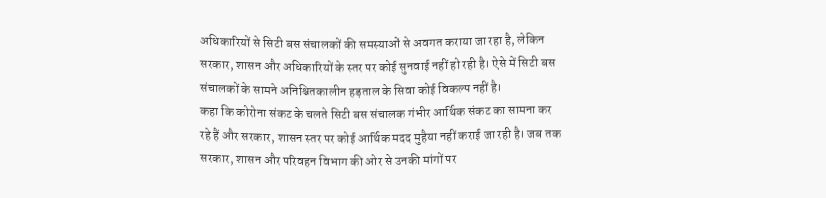अधिकारियों से सिटी बस संचालकों की समस्याओं से अवगत कराया जा रहा है, लेकिन सरकार, शासन और अधिकारियों के स्तर पर कोई सुनवाई नहीं हो रही है। ऐसे में सिटी बस संचालकों के सामने अनिश्चितकालीन हड़ताल के सिवा कोई विकल्प नहीं है।
कहा कि कोरोना संकट के चलते सिटी बस संचालक गंभीर आर्थिक संकट का सामना कर रहे हैं और सरकार, शासन स्तर पर कोई आर्थिक मदद मुहैया नहीं कराई जा रही है। जब तक सरकार, शासन और परिवहन विभाग की ओर से उनकी मांगों पर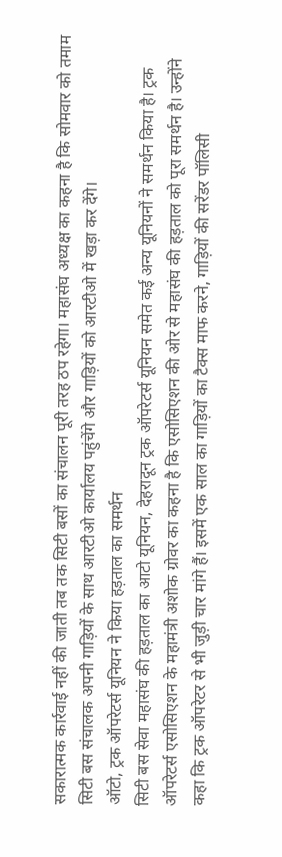सकारात्मक कार्रवाई नहीं की जाती तब तक सिटी बसों का संचालन पूरी तरह ठप रहेगा। महासंघ अध्यक्ष का कहना है कि सोमवार को तमाम सिटी बस संचालक अपनी गाड़ियों के साथ आरटीओ कार्यालय पहुंचेंगे और गाड़ियों को आरटीओ में खड़ा कर देंगे।
ऑटो, ट्रक ऑपरेटर्स यूनियन ने किया हड़ताल का समर्थन
सिटी बस सेवा महासंघ की हड़ताल का आटो यूनियन, देहरादून ट्रक ऑपरेटर्स यूनियन समेत कई अन्य यूनियनों ने समर्थन किया है। ट्रक ऑपरेटर्स एसोसिएशन के महामंत्री अशोक ग्रोवर का कहना है कि एसोसिएशन की ओर से महासंघ की हड़ताल को पूरा समर्थन है। उन्होंने कहा कि ट्रक ऑपरेटर से भी जुड़ी चार मांगे हैं। इसमें एक साल का गाड़ियों का टैक्स माफ करने, गाड़ियों की सरेंडर पॉलिसी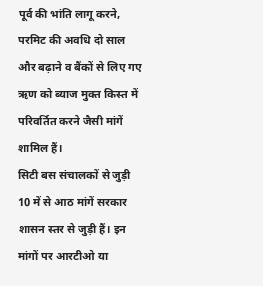पूर्व की भांति लागू करने, परमिट की अवधि दो साल और बढ़ाने व बैंकों से लिए गए ऋण को ब्याज मुक्त किस्त में परिवर्तित करने जैसी मांगें शामिल हैं।
सिटी बस संचालकों से जुड़ी 10 में से आठ मांगें सरकार शासन स्तर से जुड़ी हैं। इन मांगों पर आरटीओ या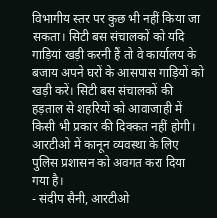विभागीय स्तर पर कुछ भी नहीं किया जा सकता। सिटी बस संचालकों को यदि गाड़ियां खड़ी करनी हैं तो वे कार्यालय के बजाय अपने घरों के आसपास गाड़ियों को खड़ी करें। सिटी बस संचालकों की हड़ताल से शहरियों को आवाजाही में किसी भी प्रकार की दिक्कत नहीं होगी। आरटीओ में कानून व्यवस्था के लिए पुलिस प्रशासन को अवगत करा दिया गया है।
- संदीप सैनी, आरटीओ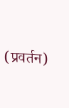(प्रवर्तन)